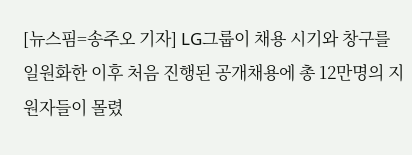[뉴스핌=송주오 기자] LG그룹이 채용 시기와 창구를 일원화한 이후 처음 진행된 공개채용에 총 12만명의 지원자들이 몰렸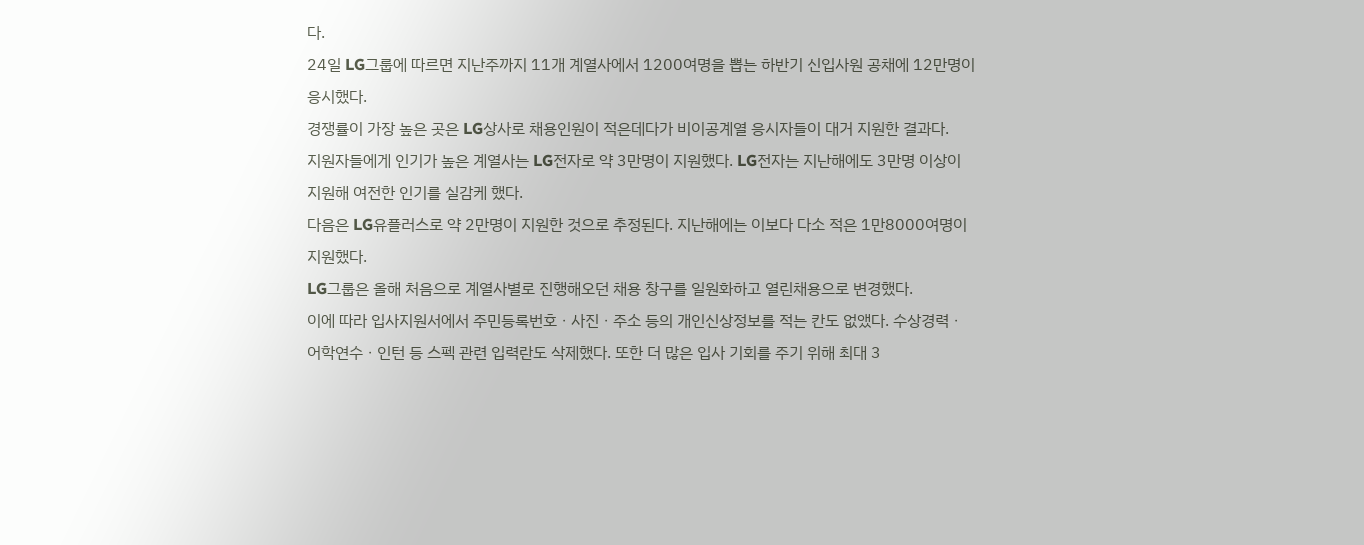다.
24일 LG그룹에 따르면 지난주까지 11개 계열사에서 1200여명을 뽑는 하반기 신입사원 공채에 12만명이 응시했다.
경쟁률이 가장 높은 곳은 LG상사로 채용인원이 적은데다가 비이공계열 응시자들이 대거 지원한 결과다.
지원자들에게 인기가 높은 계열사는 LG전자로 약 3만명이 지원했다. LG전자는 지난해에도 3만명 이상이 지원해 여전한 인기를 실감케 했다.
다음은 LG유플러스로 약 2만명이 지원한 것으로 추정된다. 지난해에는 이보다 다소 적은 1만8000여명이 지원했다.
LG그룹은 올해 처음으로 계열사별로 진행해오던 채용 창구를 일원화하고 열린채용으로 변경했다.
이에 따라 입사지원서에서 주민등록번호ㆍ사진ㆍ주소 등의 개인신상정보를 적는 칸도 없앴다. 수상경력ㆍ어학연수ㆍ인턴 등 스펙 관련 입력란도 삭제했다. 또한 더 많은 입사 기회를 주기 위해 최대 3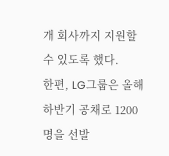개 회사까지 지원할 수 있도록 했다.
한편, LG그룹은 올해 하반기 공채로 1200명을 선발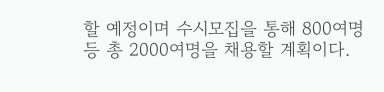할 예정이며 수시모집을 통해 800여명 등 총 2000여명을 채용할 계획이다.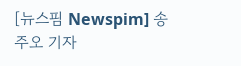[뉴스핌 Newspim] 송주오 기자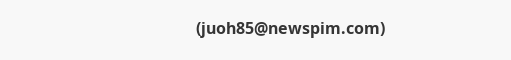(juoh85@newspim.com)